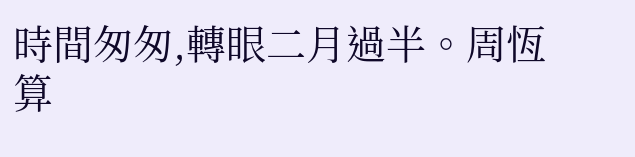時間匆匆,轉眼二月過半。周恆算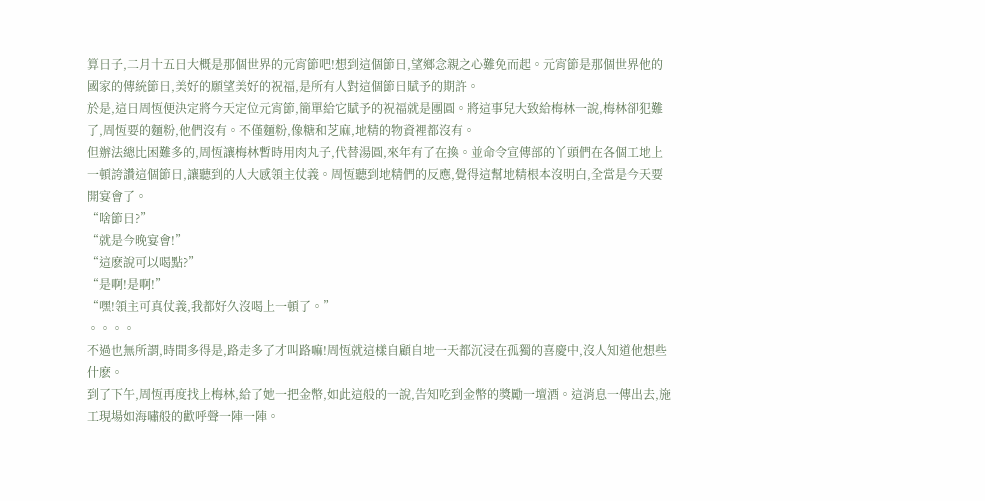算日子,二月十五日大概是那個世界的元宵節吧!想到這個節日,望鄉念親之心難免而起。元宵節是那個世界他的國家的傳統節日,美好的願望美好的祝福,是所有人對這個節日賦予的期許。
於是,這日周恆便決定將今天定位元宵節,簡單給它賦予的祝福就是團圓。將這事兒大致給梅林一說,梅林卻犯難了,周恆要的麵粉,他們沒有。不僅麵粉,像糖和芝麻,地精的物資裡都沒有。
但辦法總比困難多的,周恆讓梅林暫時用肉丸子,代替湯圓,來年有了在換。並命令宣傳部的丫頭們在各個工地上一頓誇讚這個節日,讓聽到的人大感領主仗義。周恆聽到地精們的反應,覺得這幫地精根本沒明白,全當是今天要開宴會了。
“啥節日?”
“就是今晚宴會!”
“這麽說可以喝點?”
“是啊!是啊!”
“嘿!領主可真仗義,我都好久沒喝上一頓了。”
。。。。
不過也無所謂,時間多得是,路走多了才叫路嘛!周恆就這樣自顧自地一天都沉浸在孤獨的喜慶中,沒人知道他想些什麽。
到了下午,周恆再度找上梅林,給了她一把金幣,如此這般的一說,告知吃到金幣的獎勵一壇酒。這消息一傳出去,施工現場如海嘯般的歡呼聲一陣一陣。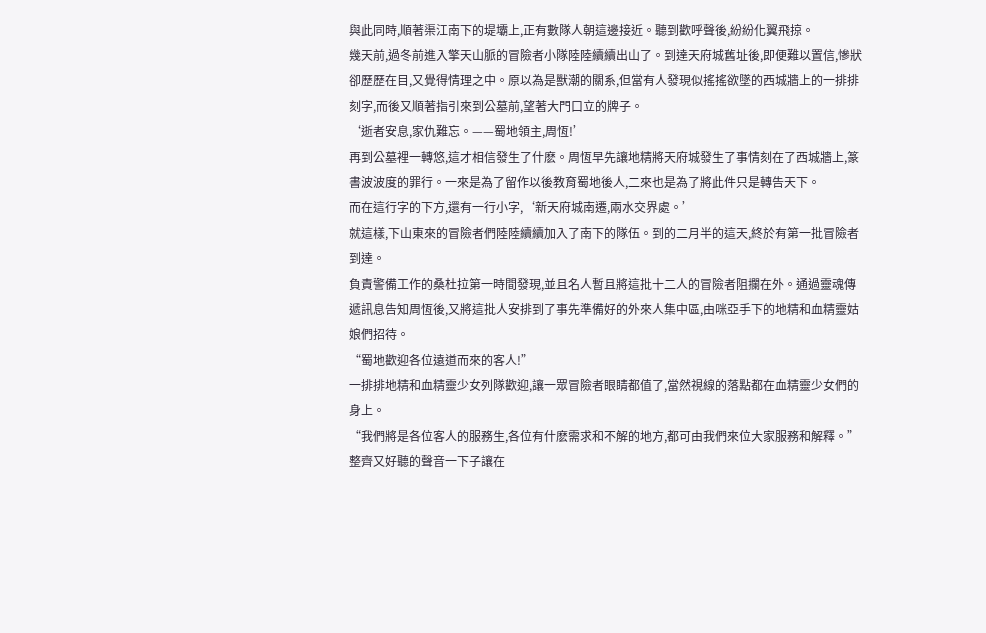與此同時,順著渠江南下的堤壩上,正有數隊人朝這邊接近。聽到歡呼聲後,紛紛化翼飛掠。
幾天前,過冬前進入擎天山脈的冒險者小隊陸陸續續出山了。到達天府城舊址後,即便難以置信,慘狀卻歷歷在目,又覺得情理之中。原以為是獸潮的關系,但當有人發現似搖搖欲墜的西城牆上的一排排刻字,而後又順著指引來到公墓前,望著大門口立的牌子。
‘逝者安息,家仇難忘。——蜀地領主,周恆!’
再到公墓裡一轉悠,這才相信發生了什麽。周恆早先讓地精將天府城發生了事情刻在了西城牆上,篆書波波度的罪行。一來是為了留作以後教育蜀地後人,二來也是為了將此件只是轉告天下。
而在這行字的下方,還有一行小字,‘新天府城南遷,兩水交界處。’
就這樣,下山東來的冒險者們陸陸續續加入了南下的隊伍。到的二月半的這天,終於有第一批冒險者到達。
負責警備工作的桑杜拉第一時間發現,並且名人暫且將這批十二人的冒險者阻攔在外。通過靈魂傳遞訊息告知周恆後,又將這批人安排到了事先準備好的外來人集中區,由咪亞手下的地精和血精靈姑娘們招待。
“蜀地歡迎各位遠道而來的客人!”
一排排地精和血精靈少女列隊歡迎,讓一眾冒險者眼睛都值了,當然視線的落點都在血精靈少女們的身上。
“我們將是各位客人的服務生,各位有什麽需求和不解的地方,都可由我們來位大家服務和解釋。”
整齊又好聽的聲音一下子讓在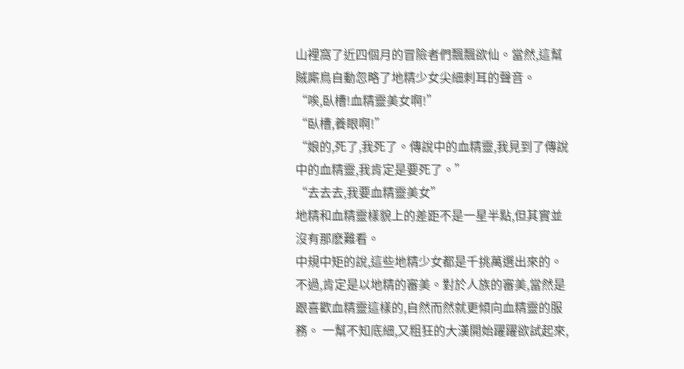山裡窩了近四個月的冒險者們飄飄欲仙。當然,這幫賊廝鳥自動忽略了地精少女尖細刺耳的聲音。
“唉,臥槽!血精靈美女啊!”
“臥槽,養眼啊!”
“娘的,死了,我死了。傳說中的血精靈,我見到了傳說中的血精靈,我肯定是要死了。”
“去去去,我要血精靈美女”
地精和血精靈樣貌上的差距不是一星半點,但其實並沒有那麽難看。
中規中矩的說,這些地精少女都是千挑萬選出來的。不過,肯定是以地精的審美。對於人族的審美,當然是跟喜歡血精靈這樣的,自然而然就更傾向血精靈的服務。 一幫不知底細,又粗狂的大漢開始躍躍欲試起來,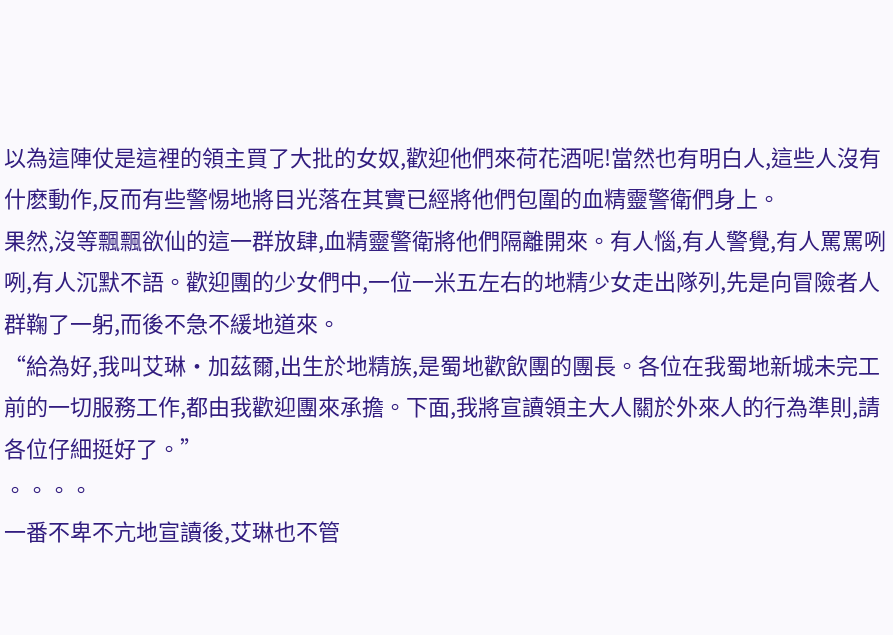以為這陣仗是這裡的領主買了大批的女奴,歡迎他們來荷花酒呢!當然也有明白人,這些人沒有什麽動作,反而有些警惕地將目光落在其實已經將他們包圍的血精靈警衛們身上。
果然,沒等飄飄欲仙的這一群放肆,血精靈警衛將他們隔離開來。有人惱,有人警覺,有人罵罵咧咧,有人沉默不語。歡迎團的少女們中,一位一米五左右的地精少女走出隊列,先是向冒險者人群鞠了一躬,而後不急不緩地道來。
“給為好,我叫艾琳·加茲爾,出生於地精族,是蜀地歡飲團的團長。各位在我蜀地新城未完工前的一切服務工作,都由我歡迎團來承擔。下面,我將宣讀領主大人關於外來人的行為準則,請各位仔細挺好了。”
。。。。
一番不卑不亢地宣讀後,艾琳也不管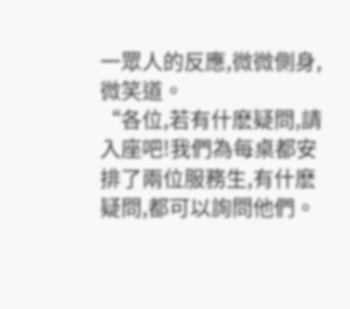一眾人的反應,微微側身,微笑道。
“各位,若有什麽疑問,請入座吧!我們為每桌都安排了兩位服務生,有什麽疑問,都可以詢問他們。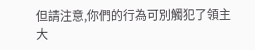但請注意,你們的行為可別觸犯了領主大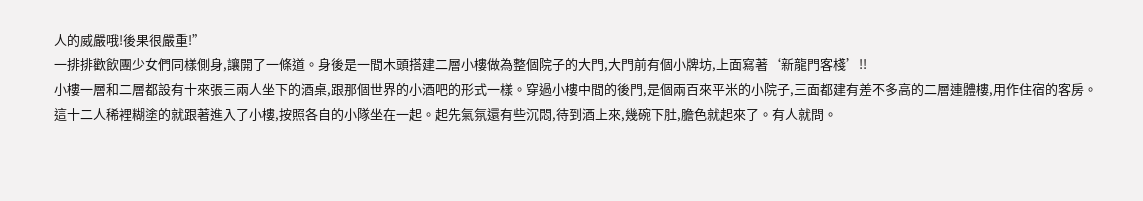人的威嚴哦!後果很嚴重!”
一排排歡飲團少女們同樣側身,讓開了一條道。身後是一間木頭搭建二層小樓做為整個院子的大門,大門前有個小牌坊,上面寫著‘新龍門客棧’!!
小樓一層和二層都設有十來張三兩人坐下的酒桌,跟那個世界的小酒吧的形式一樣。穿過小樓中間的後門,是個兩百來平米的小院子,三面都建有差不多高的二層連體樓,用作住宿的客房。
這十二人稀裡糊塗的就跟著進入了小樓,按照各自的小隊坐在一起。起先氣氛還有些沉悶,待到酒上來,幾碗下肚,膽色就起來了。有人就問。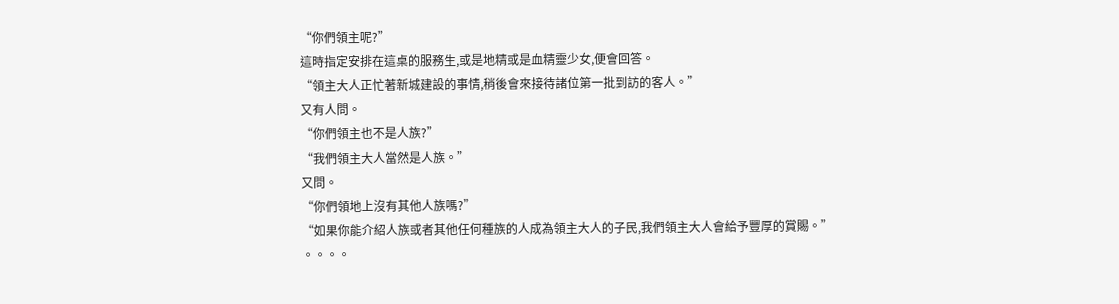“你們領主呢?”
這時指定安排在這桌的服務生,或是地精或是血精靈少女,便會回答。
“領主大人正忙著新城建設的事情,稍後會來接待諸位第一批到訪的客人。”
又有人問。
“你們領主也不是人族?”
“我們領主大人當然是人族。”
又問。
“你們領地上沒有其他人族嗎?”
“如果你能介紹人族或者其他任何種族的人成為領主大人的子民,我們領主大人會給予豐厚的賞賜。”
。。。。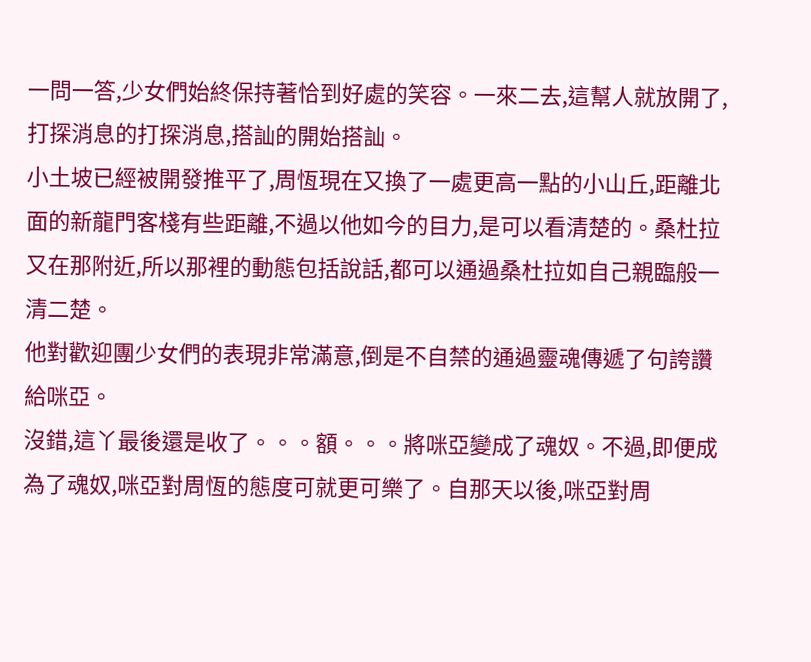一問一答,少女們始終保持著恰到好處的笑容。一來二去,這幫人就放開了,打探消息的打探消息,搭訕的開始搭訕。
小土坡已經被開發推平了,周恆現在又換了一處更高一點的小山丘,距離北面的新龍門客棧有些距離,不過以他如今的目力,是可以看清楚的。桑杜拉又在那附近,所以那裡的動態包括說話,都可以通過桑杜拉如自己親臨般一清二楚。
他對歡迎團少女們的表現非常滿意,倒是不自禁的通過靈魂傳遞了句誇讚給咪亞。
沒錯,這丫最後還是收了。。。額。。。將咪亞變成了魂奴。不過,即便成為了魂奴,咪亞對周恆的態度可就更可樂了。自那天以後,咪亞對周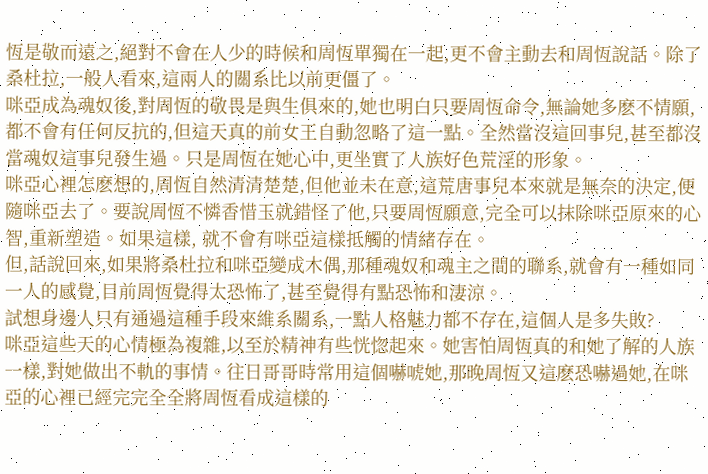恆是敬而遠之,絕對不會在人少的時候和周恆單獨在一起,更不會主動去和周恆說話。除了桑杜拉,一般人看來,這兩人的關系比以前更僵了。
咪亞成為魂奴後,對周恆的敬畏是與生俱來的,她也明白只要周恆命令,無論她多麽不情願,都不會有任何反抗的,但這天真的前女王自動忽略了這一點。全然當沒這回事兒,甚至都沒當魂奴這事兒發生過。只是周恆在她心中,更坐實了人族好色荒淫的形象。
咪亞心裡怎麽想的,周恆自然清清楚楚,但他並未在意,這荒唐事兒本來就是無奈的決定,便隨咪亞去了。要說周恆不憐香惜玉就錯怪了他,只要周恆願意,完全可以抹除咪亞原來的心智,重新塑造。如果這樣, 就不會有咪亞這樣抵觸的情緒存在。
但,話說回來,如果將桑杜拉和咪亞變成木偶,那種魂奴和魂主之間的聯系,就會有一種如同一人的感覺,目前周恆覺得太恐怖了,甚至覺得有點恐怖和淒涼。
試想身邊人只有通過這種手段來維系關系,一點人格魅力都不存在,這個人是多失敗?
咪亞這些天的心情極為複雜,以至於精神有些恍惚起來。她害怕周恆真的和她了解的人族一樣,對她做出不軌的事情。往日哥哥時常用這個嚇唬她,那晚周恆又這麽恐嚇過她,在咪亞的心裡已經完完全全將周恆看成這樣的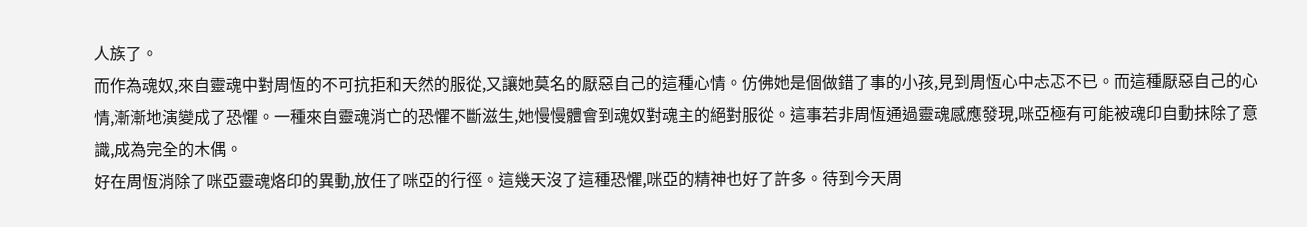人族了。
而作為魂奴,來自靈魂中對周恆的不可抗拒和天然的服從,又讓她莫名的厭惡自己的這種心情。仿佛她是個做錯了事的小孩,見到周恆心中忐忑不已。而這種厭惡自己的心情,漸漸地演變成了恐懼。一種來自靈魂消亡的恐懼不斷滋生,她慢慢體會到魂奴對魂主的絕對服從。這事若非周恆通過靈魂感應發現,咪亞極有可能被魂印自動抹除了意識,成為完全的木偶。
好在周恆消除了咪亞靈魂烙印的異動,放任了咪亞的行徑。這幾天沒了這種恐懼,咪亞的精神也好了許多。待到今天周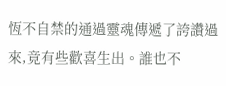恆不自禁的通過靈魂傳遞了誇讚過來,竟有些歡喜生出。誰也不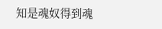知是魂奴得到魂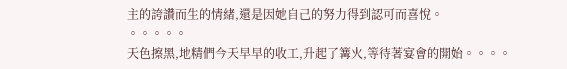主的誇讚而生的情緒,還是因她自己的努力得到認可而喜悅。
。。。。。
天色擦黑,地精們今天早早的收工,升起了篝火,等待著宴會的開始。。。。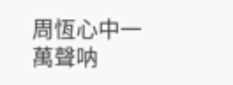周恆心中一萬聲呐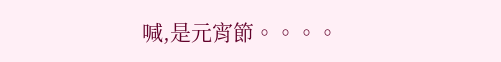喊,是元宵節。。。。